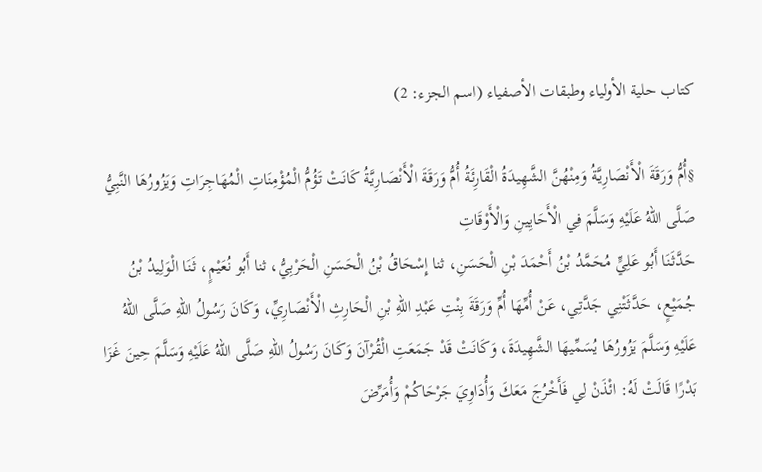كتاب حلية الأولياء وطبقات الأصفياء (اسم الجزء: 2)

§أُمُّ وَرَقَةَ الْأَنْصَارِيَّةُ وَمِنْهُنَّ الشَّهِيدَةُ الْقَارِئَةُ أُمُّ وَرَقَةَ الْأَنْصَارِيَّةُ كَانَتْ تَؤُمُّ الْمُؤْمِنَاتِ الْمُهَاجِرَاتِ وَيَزُورُهَا النَّبِيُّ صَلَّى اللهُ عَلَيْهِ وَسَلَّمَ فِي الْأَحَايِينِ وَالْأَوْقَاتِ
حَدَّثَنَا أَبُو عَلِيٍّ مُحَمَّدُ بْنُ أَحْمَدَ بْنِ الْحَسَنِ، ثنا إِسْحَاقُ بْنُ الْحَسَنِ الْحَرْبِيُّ، ثنا أَبُو نُعَيْمٍ، ثَنَا الْوَلِيدُ بْنُ جُمَيْعٍ، حَدَّثَتْنِي جَدَّتِي، عَنْ أُمِّهَا أُمِّ وَرَقَةَ بِنْتِ عَبْدِ اللهِ بْنِ الْحَارِثِ الْأَنْصَارِيِّ، وَكَانَ رَسُولُ اللهِ صَلَّى اللهُ عَلَيْهِ وَسَلَّمَ يَزُورُهَا يُسَمِّيهَا الشَّهِيدَةَ، وَكَانَتْ قَدْ جَمَعَتِ الْقُرْآنَ وَكَانَ رَسُولُ اللهِ صَلَّى اللهُ عَلَيْهِ وَسَلَّمَ حِينَ غَزَا بَدْرًا قَالَتْ لَهُ: ائْذَنْ لِي فَأَخْرُجَ مَعَكَ وَأُدَاوِيَ جَرْحَاكُمْ وَأُمَرِّضَ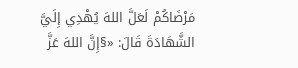مَرْضَاكُمْ لَعَلَّ اللهَ يُهْدِي إِلَيَّ الشَّهَادَةَ قَالَ: «§إِنَّ اللهَ عَزَّ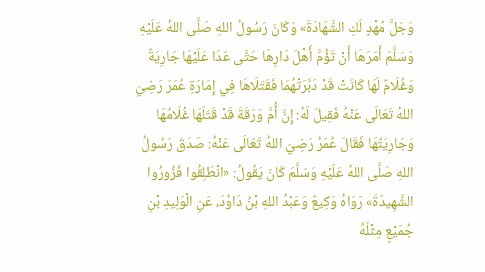وَجَلَّ مُهْدٍ لَكِ الشَّهَادَةَ» وَكَانَ رَسُولُ اللهِ صَلَّى اللهُ عَلَيْهِ وَسَلَّمَ أَمَرَهَا أَنْ تَؤُمَّ أَهْلَ دَارِهَا حَتَّى عَدَا عَلَيْهَا جَارِيَةٌ وَغُلَامٌ لَهَا كَانَتْ قَدْ دَبَّرَتْهُمَا فَقَتَلَاهَا فِي إِمَارَةِ عُمَرَ رَضِيَ اللهُ تَعَالَى عَنْهُ فَقِيلَ لَهُ: إِنَّ أُمَّ وَرَقَةَ قَدْ قَتَلَهَا غُلَامُهَا وَجَارِيَتُهَا فَقَالَ عُمَرُ رَضِيَ اللهُ تَعَالَى عَنْهُ: صَدَقَ رَسُولُ اللهِ صَلَّى اللهُ عَلَيْهِ وَسَلَّمَ كَانَ يَقُولُ: «انْطَلِقُوا فَزُورُوا الشَّهِيدَةَ» رَوَاهُ وَكِيعٌ وَعَبْدُ اللهِ بْنُ دَاوُدَ، عَنِ الْوَلِيدِ بْنِ جُمَيْعٍ مِثْلَهُ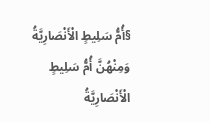§أُمُّ سَلِيطٍ الْأَنْصَارِيَّةُ وَمِنْهُنَّ أُمُّ سَلِيطٍ الْأَنْصَارِيَّةُ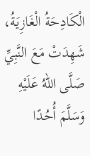الْكَادِحَةُ الْغَازِيَةُ، شَهِدَتْ مَعَ النَّبِيِّ صَلَّى اللهُ عَلَيْهِ وَسَلَّمَ أُحُدًا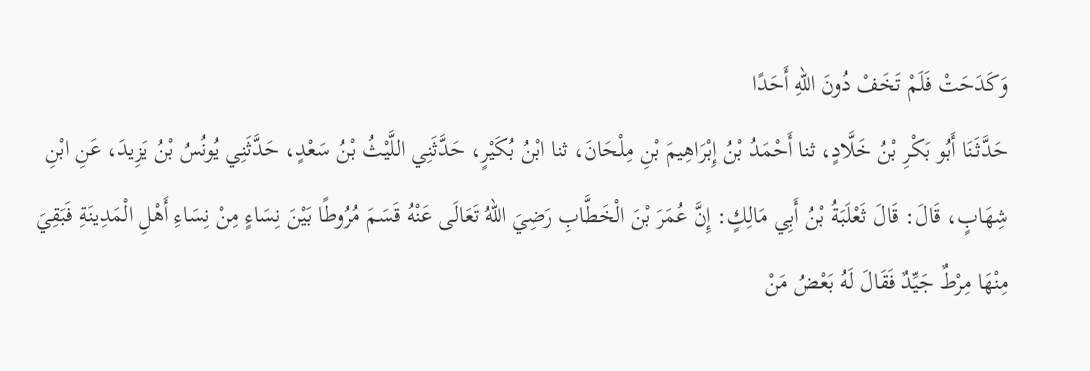وَكَدَحَتْ فَلَمْ تَخَفْ دُونَ اللهِ أَحَدًا
حَدَّثَنَا أَبُو بَكْرِ بْنُ خَلَّادٍ، ثنا أَحْمَدُ بْنُ إِبْرَاهِيمَ بْنِ مِلْحَانَ، ثنا ابْنُ بُكَيْرٍ، حَدَّثَنِي اللَّيْثُ بْنُ سَعْدٍ، حَدَّثَنِي يُونُسُ بْنُ يَزِيدَ، عَنِ ابْنِ شِهَابٍ، قَالَ: قَالَ ثَعْلَبَةُ بْنُ أَبِي مَالِكٍ: إِنَّ عُمَرَ بْنَ الْخَطَّابِ رَضِيَ اللهُ تَعَالَى عَنْهُ قَسَمَ مُرُوطًا بَيْنَ نِسَاءٍ مِنْ نِسَاءِ أَهْلِ الْمَدِينَةِ فَبَقِيَ مِنْهَا مِرْطٌ جَيِّدٌ فَقَالَ لَهُ بَعْضُ مَنْ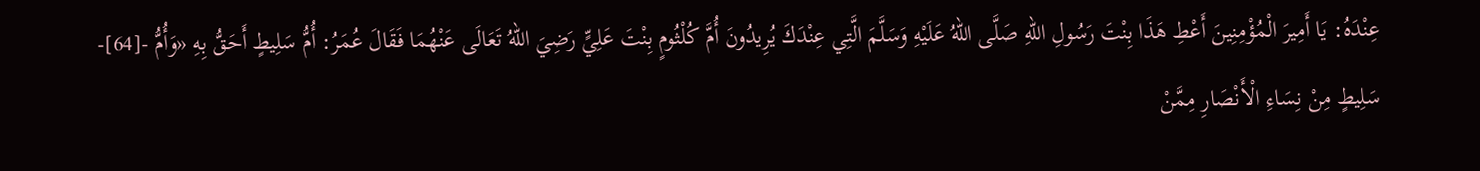عِنْدَهُ: يَا أَمِيرَ الْمُؤْمِنِينَ أَعْطِ هَذَا بِنْتَ رَسُولِ اللهِ صَلَّى اللهُ عَلَيْهِ وَسَلَّمَ الَّتِي عِنْدَكَ يُرِيدُونَ أُمَّ كُلْثُومٍ بِنْتَ عَلِيٍّ رَضِيَ اللهُ تَعَالَى عَنْهُمَا فَقَالَ عُمَرُ: أُمُّ سَلِيطٍ أَحَقُّ بِهِ «وَأُمُّ -[64]- سَلِيطٍ مِنْ نِسَاءِ الْأَنْصَارِ مِمَّنْ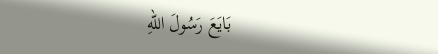بَايَعَ رَسُولَ اللهِ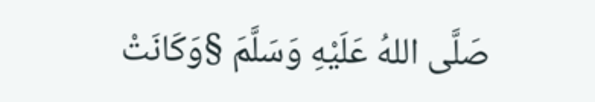صَلَّى اللهُ عَلَيْهِ وَسَلَّمَ §وَكَانَتْ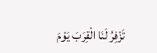تَزْفِرُ لَنَا الْقِرَبَ يَوْمَ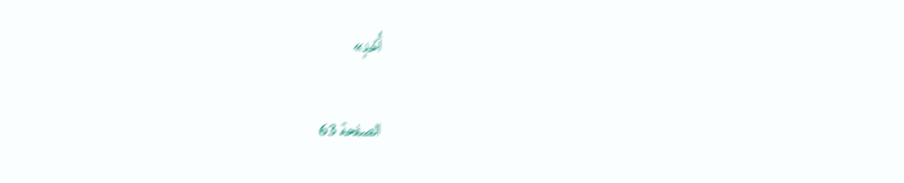أُحُدٍ»

الصفحة 63